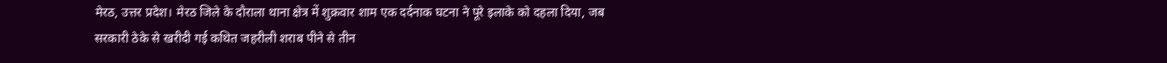मेरठ, उत्तर प्रदेश। मेरठ जिले के दौराला थाना क्षेत्र में शुक्रवार शाम एक दर्दनाक घटना ने पूरे इलाके को दहला दिया, जब सरकारी ठेके से खरीदी गई कथित जहरीली शराब पीने से तीन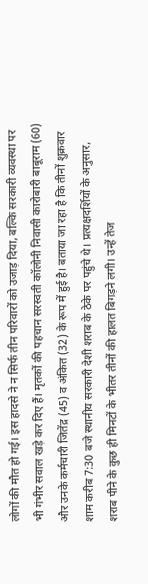लोगों की मौत हो गई। इस हादसे ने न सिर्फ तीन परिवारों को उजाड़ दिया, बल्कि सरकारी व्यवस्था पर भी गंभीर सवाल खड़े कर दिए हैं। मृतकों की पहचान सरस्वती कॉलोनी निवासी कारोबारी बाबूराम (60) और उनके कर्मचारी जितेंद्र (45) व अंकित (32) के रूप में हुई है। बताया जा रहा है कि तीनों शुक्रवार शाम करीब 7:30 बजे स्थानीय सरकारी देशी शराब के ठेके पर पहुंचे थे। प्रत्यक्षदर्शियों के अनुसार, शराब पीने के कुछ ही मिनटों के भीतर तीनों की हालत बिगड़ने लगी। उन्हें तेज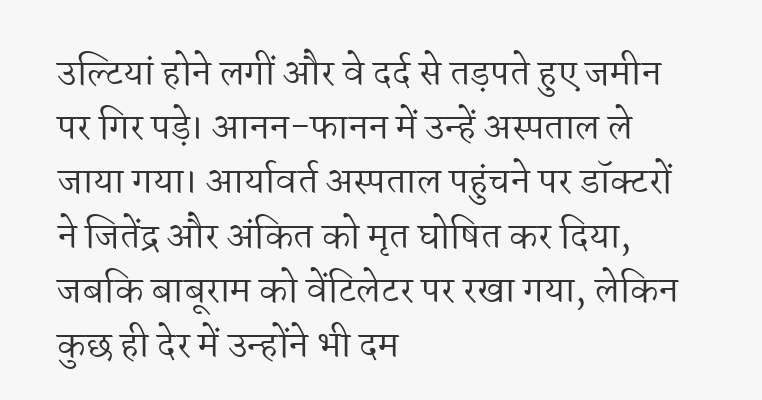उल्टियां होने लगीं और वे दर्द से तड़पते हुए जमीन पर गिर पड़े। आनन-फानन में उन्हें अस्पताल ले जाया गया। आर्यावर्त अस्पताल पहुंचने पर डॉक्टरों ने जितेंद्र और अंकित को मृत घोषित कर दिया, जबकि बाबूराम को वेंटिलेटर पर रखा गया, लेकिन कुछ ही देर में उन्होंने भी दम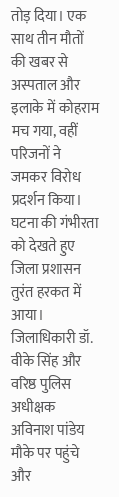तोड़ दिया। एक साथ तीन मौतों की खबर से अस्पताल और इलाके में कोहराम मच गया, वहीं परिजनों ने जमकर विरोध प्रदर्शन किया। घटना की गंभीरता को देखते हुए जिला प्रशासन तुरंत हरकत में आया। जिलाधिकारी डॉ. वीके सिंह और वरिष्ठ पुलिस अधीक्षक अविनाश पांडेय मौके पर पहुंचे और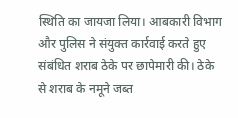स्थिति का जायजा लिया। आबकारी विभाग और पुलिस ने संयुक्त कार्रवाई करते हुए संबंधित शराब ठेके पर छापेमारी की। ठेके से शराब के नमूने जब्त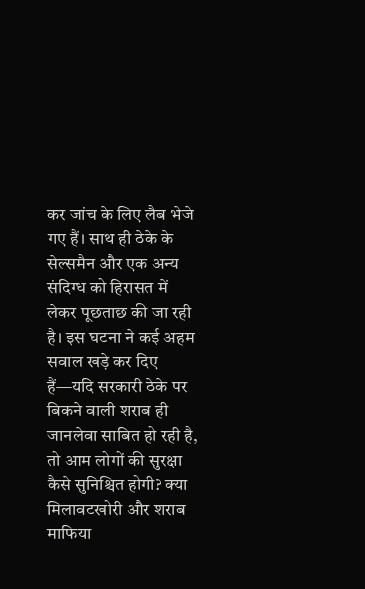कर जांच के लिए लैब भेजे गए हैं। साथ ही ठेके के सेल्समैन और एक अन्य संदिग्ध को हिरासत में लेकर पूछताछ की जा रही है। इस घटना ने कई अहम सवाल खड़े कर दिए हैं—यदि सरकारी ठेके पर बिकने वाली शराब ही जानलेवा साबित हो रही है, तो आम लोगों की सुरक्षा कैसे सुनिश्चित होगी? क्या मिलावटखोरी और शराब माफिया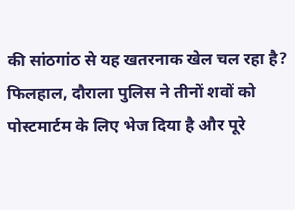की सांठगांठ से यह खतरनाक खेल चल रहा है? फिलहाल, दौराला पुलिस ने तीनों शवों को पोस्टमार्टम के लिए भेज दिया है और पूरे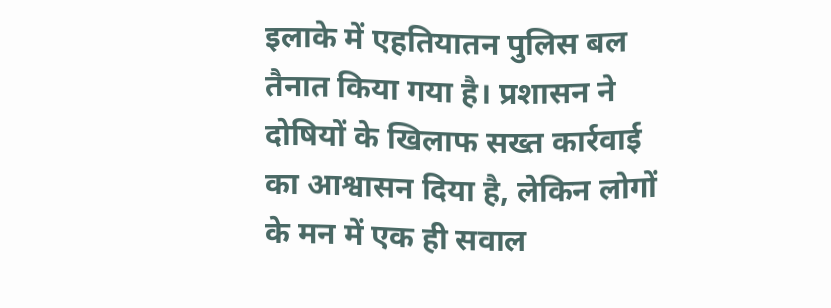इलाके में एहतियातन पुलिस बल तैनात किया गया है। प्रशासन ने दोषियों के खिलाफ सख्त कार्रवाई का आश्वासन दिया है, लेकिन लोगों के मन में एक ही सवाल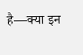है—क्या इन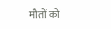मौतों को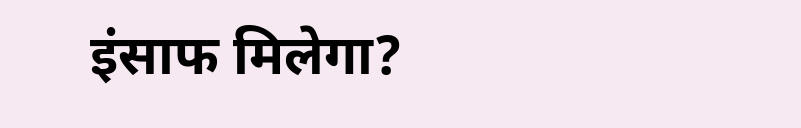इंसाफ मिलेगा?